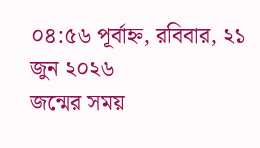০৪:৫৬ পূর্বাহ্ন, রবিবার, ২১ জুন ২০২৬
জন্মের সময়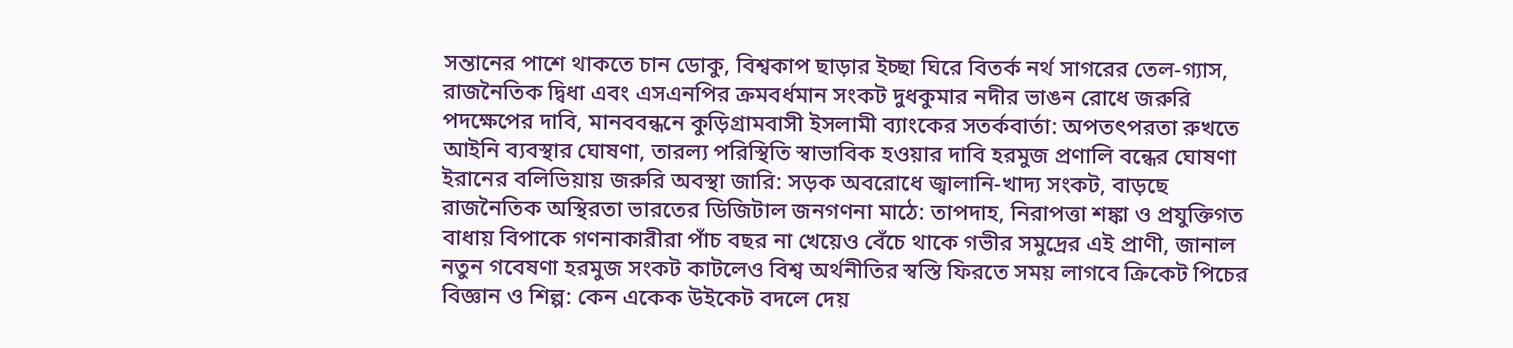সন্তানের পাশে থাকতে চান ডোকু, বিশ্বকাপ ছাড়ার ইচ্ছা ঘিরে বিতর্ক নর্থ সাগরের তেল-গ্যাস, রাজনৈতিক দ্বিধা এবং এসএনপির ক্রমবর্ধমান সংকট দুধকুমার নদীর ভাঙন রোধে জরুরি পদক্ষেপের দাবি, মানববন্ধনে কুড়িগ্রামবাসী ইসলামী ব্যাংকের সতর্কবার্তা: অপতৎপরতা রুখতে আইনি ব্যবস্থার ঘোষণা, তারল্য পরিস্থিতি স্বাভাবিক হওয়ার দাবি হরমুজ প্রণালি বন্ধের ঘোষণা ইরানের বলিভিয়ায় জরুরি অবস্থা জারি: সড়ক অবরোধে জ্বালানি-খাদ্য সংকট, বাড়ছে রাজনৈতিক অস্থিরতা ভারতের ডিজিটাল জনগণনা মাঠে: তাপদাহ, নিরাপত্তা শঙ্কা ও প্রযুক্তিগত বাধায় বিপাকে গণনাকারীরা পাঁচ বছর না খেয়েও বেঁচে থাকে গভীর সমুদ্রের এই প্রাণী, জানাল নতুন গবেষণা হরমুজ সংকট কাটলেও বিশ্ব অর্থনীতির স্বস্তি ফিরতে সময় লাগবে ক্রিকেট পিচের বিজ্ঞান ও শিল্প: কেন একেক উইকেট বদলে দেয়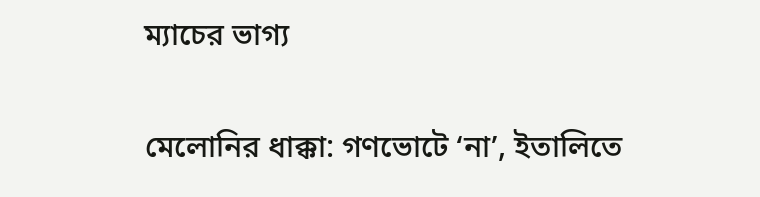ম্যাচের ভাগ্য

মেলোনির ধাক্কা: গণভোটে ‘না’, ইতালিতে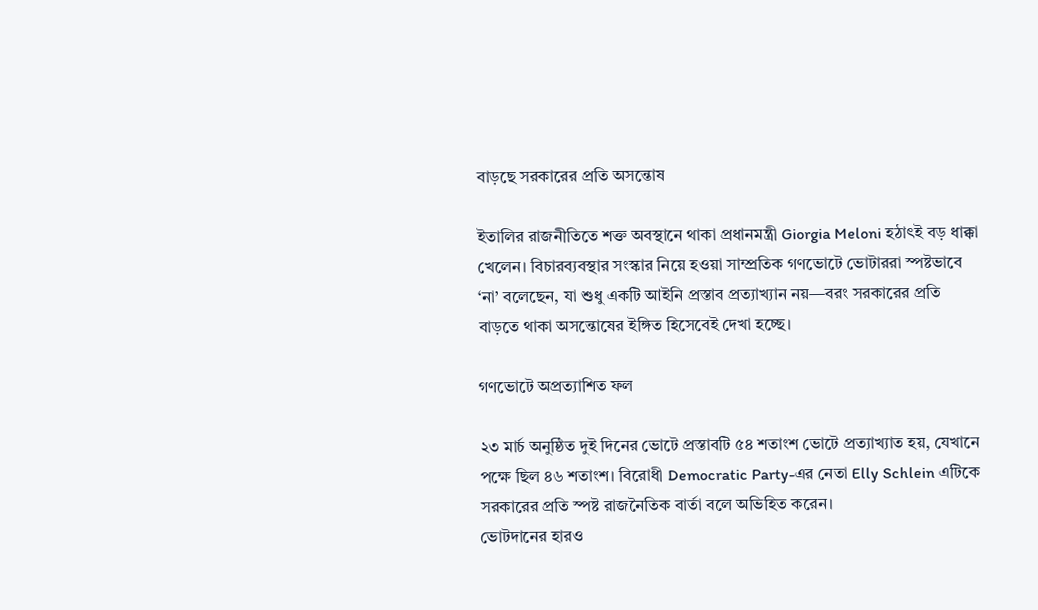বাড়ছে সরকারের প্রতি অসন্তোষ

ইতালির রাজনীতিতে শক্ত অবস্থানে থাকা প্রধানমন্ত্রী Giorgia Meloni হঠাৎই বড় ধাক্কা খেলেন। বিচারব্যবস্থার সংস্কার নিয়ে হওয়া সাম্প্রতিক গণভোটে ভোটাররা স্পষ্টভাবে ‘না’ বলেছেন, যা শুধু একটি আইনি প্রস্তাব প্রত্যাখ্যান নয়—বরং সরকারের প্রতি বাড়তে থাকা অসন্তোষের ইঙ্গিত হিসেবেই দেখা হচ্ছে।

গণভোটে অপ্রত্যাশিত ফল

২৩ মার্চ অনুষ্ঠিত দুই দিনের ভোটে প্রস্তাবটি ৫৪ শতাংশ ভোটে প্রত্যাখ্যাত হয়, যেখানে পক্ষে ছিল ৪৬ শতাংশ। বিরোধী Democratic Party-এর নেতা Elly Schlein এটিকে সরকারের প্রতি স্পষ্ট রাজনৈতিক বার্তা বলে অভিহিত করেন।
ভোটদানের হারও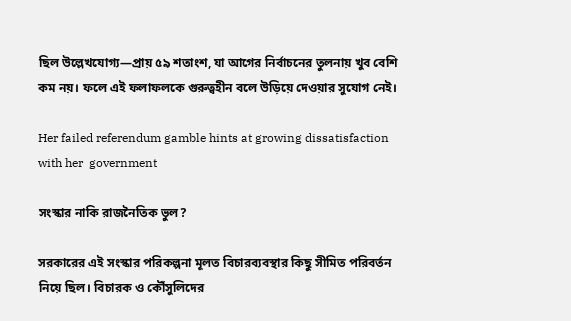ছিল উল্লেখযোগ্য—প্রায় ৫৯ শতাংশ, যা আগের নির্বাচনের তুলনায় খুব বেশি কম নয়। ফলে এই ফলাফলকে গুরুত্বহীন বলে উড়িয়ে দেওয়ার সুযোগ নেই।

Her failed referendum gamble hints at growing dissatisfaction with her  government

সংস্কার নাকি রাজনৈতিক ভুল?

সরকারের এই সংস্কার পরিকল্পনা মূলত বিচারব্যবস্থার কিছু সীমিত পরিবর্তন নিয়ে ছিল। বিচারক ও কৌঁসুলিদের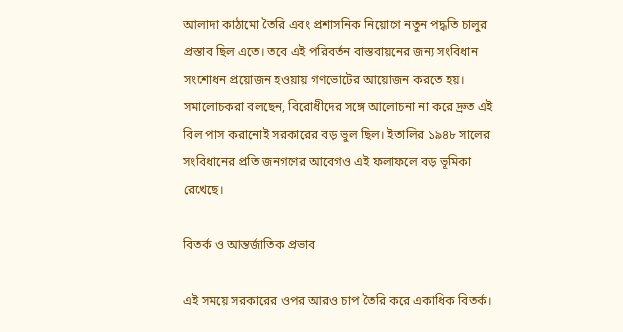আলাদা কাঠামো তৈরি এবং প্রশাসনিক নিয়োগে নতুন পদ্ধতি চালুর প্রস্তাব ছিল এতে। তবে এই পরিবর্তন বাস্তবায়নের জন্য সংবিধান সংশোধন প্রয়োজন হওয়ায় গণভোটের আয়োজন করতে হয়।
সমালোচকরা বলছেন, বিরোধীদের সঙ্গে আলোচনা না করে দ্রুত এই বিল পাস করানোই সরকারের বড় ভুল ছিল। ইতালির ১৯৪৮ সালের সংবিধানের প্রতি জনগণের আবেগও এই ফলাফলে বড় ভূমিকা রেখেছে।

বিতর্ক ও আন্তর্জাতিক প্রভাব

এই সময়ে সরকারের ওপর আরও চাপ তৈরি করে একাধিক বিতর্ক।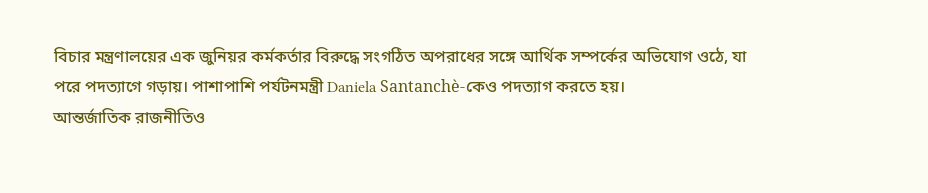বিচার মন্ত্রণালয়ের এক জুনিয়র কর্মকর্তার বিরুদ্ধে সংগঠিত অপরাধের সঙ্গে আর্থিক সম্পর্কের অভিযোগ ওঠে, যা পরে পদত্যাগে গড়ায়। পাশাপাশি পর্যটনমন্ত্রী Daniela Santanchè-কেও পদত্যাগ করতে হয়।
আন্তর্জাতিক রাজনীতিও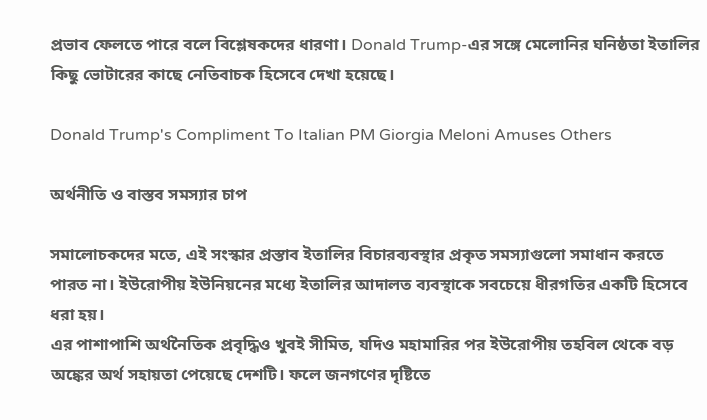প্রভাব ফেলতে পারে বলে বিশ্লেষকদের ধারণা। Donald Trump-এর সঙ্গে মেলোনির ঘনিষ্ঠতা ইতালির কিছু ভোটারের কাছে নেতিবাচক হিসেবে দেখা হয়েছে।

Donald Trump's Compliment To Italian PM Giorgia Meloni Amuses Others

অর্থনীতি ও বাস্তব সমস্যার চাপ

সমালোচকদের মতে, এই সংস্কার প্রস্তাব ইতালির বিচারব্যবস্থার প্রকৃত সমস্যাগুলো সমাধান করতে পারত না। ইউরোপীয় ইউনিয়নের মধ্যে ইতালির আদালত ব্যবস্থাকে সবচেয়ে ধীরগতির একটি হিসেবে ধরা হয়।
এর পাশাপাশি অর্থনৈতিক প্রবৃদ্ধিও খুবই সীমিত, যদিও মহামারির পর ইউরোপীয় তহবিল থেকে বড় অঙ্কের অর্থ সহায়তা পেয়েছে দেশটি। ফলে জনগণের দৃষ্টিতে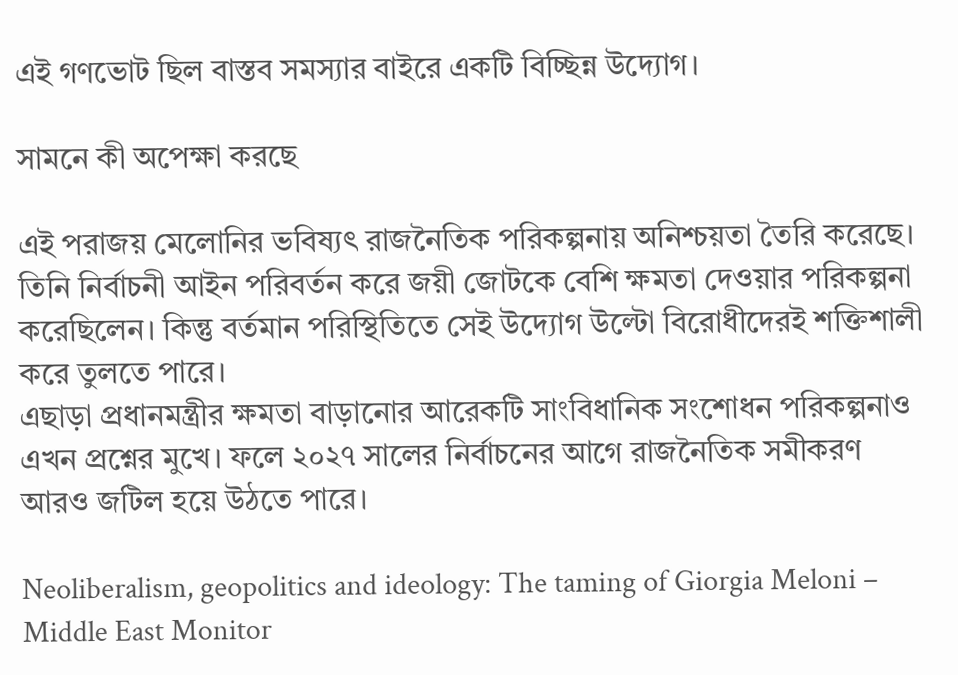এই গণভোট ছিল বাস্তব সমস্যার বাইরে একটি বিচ্ছিন্ন উদ্যোগ।

সামনে কী অপেক্ষা করছে

এই পরাজয় মেলোনির ভবিষ্যৎ রাজনৈতিক পরিকল্পনায় অনিশ্চয়তা তৈরি করেছে। তিনি নির্বাচনী আইন পরিবর্তন করে জয়ী জোটকে বেশি ক্ষমতা দেওয়ার পরিকল্পনা করেছিলেন। কিন্তু বর্তমান পরিস্থিতিতে সেই উদ্যোগ উল্টো বিরোধীদেরই শক্তিশালী করে তুলতে পারে।
এছাড়া প্রধানমন্ত্রীর ক্ষমতা বাড়ানোর আরেকটি সাংবিধানিক সংশোধন পরিকল্পনাও এখন প্রশ্নের মুখে। ফলে ২০২৭ সালের নির্বাচনের আগে রাজনৈতিক সমীকরণ আরও জটিল হয়ে উঠতে পারে।

Neoliberalism, geopolitics and ideology: The taming of Giorgia Meloni –  Middle East Monitor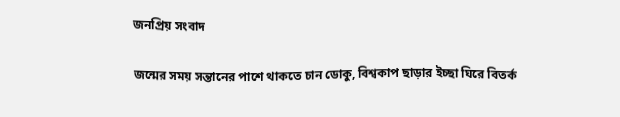জনপ্রিয় সংবাদ

জন্মের সময় সন্তানের পাশে থাকতে চান ডোকু, বিশ্বকাপ ছাড়ার ইচ্ছা ঘিরে বিতর্ক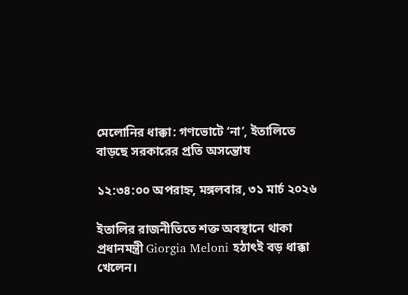মেলোনির ধাক্কা: গণভোটে ‘না’, ইতালিতে বাড়ছে সরকারের প্রতি অসন্তোষ

১২:৩৪:০০ অপরাহ্ন, মঙ্গলবার, ৩১ মার্চ ২০২৬

ইতালির রাজনীতিতে শক্ত অবস্থানে থাকা প্রধানমন্ত্রী Giorgia Meloni হঠাৎই বড় ধাক্কা খেলেন।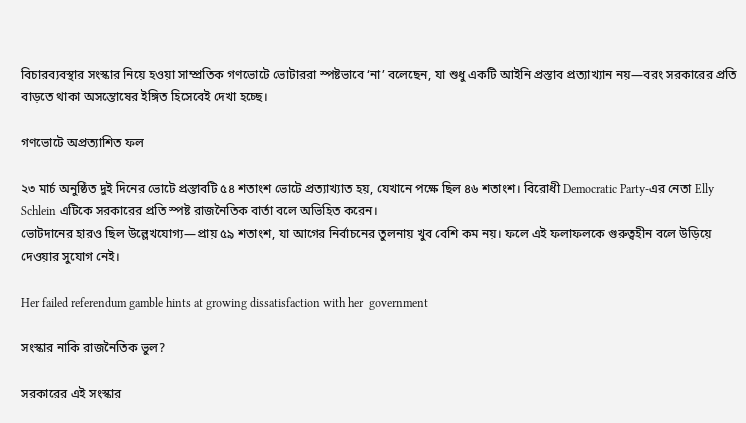বিচারব্যবস্থার সংস্কার নিয়ে হওয়া সাম্প্রতিক গণভোটে ভোটাররা স্পষ্টভাবে ‘না’ বলেছেন, যা শুধু একটি আইনি প্রস্তাব প্রত্যাখ্যান নয়—বরং সরকারের প্রতি বাড়তে থাকা অসন্তোষের ইঙ্গিত হিসেবেই দেখা হচ্ছে।

গণভোটে অপ্রত্যাশিত ফল

২৩ মার্চ অনুষ্ঠিত দুই দিনের ভোটে প্রস্তাবটি ৫৪ শতাংশ ভোটে প্রত্যাখ্যাত হয়, যেখানে পক্ষে ছিল ৪৬ শতাংশ। বিরোধী Democratic Party-এর নেতা Elly Schlein এটিকে সরকারের প্রতি স্পষ্ট রাজনৈতিক বার্তা বলে অভিহিত করেন।
ভোটদানের হারও ছিল উল্লেখযোগ্য—প্রায় ৫৯ শতাংশ, যা আগের নির্বাচনের তুলনায় খুব বেশি কম নয়। ফলে এই ফলাফলকে গুরুত্বহীন বলে উড়িয়ে দেওয়ার সুযোগ নেই।

Her failed referendum gamble hints at growing dissatisfaction with her  government

সংস্কার নাকি রাজনৈতিক ভুল?

সরকারের এই সংস্কার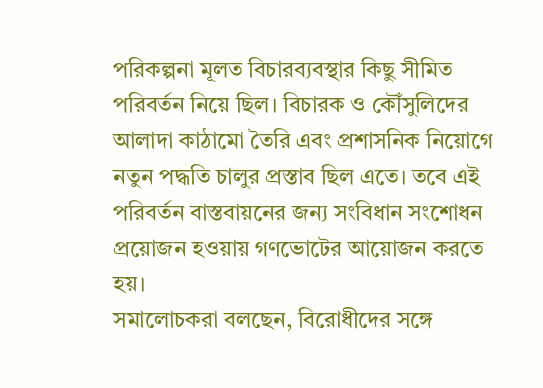পরিকল্পনা মূলত বিচারব্যবস্থার কিছু সীমিত পরিবর্তন নিয়ে ছিল। বিচারক ও কৌঁসুলিদের আলাদা কাঠামো তৈরি এবং প্রশাসনিক নিয়োগে নতুন পদ্ধতি চালুর প্রস্তাব ছিল এতে। তবে এই পরিবর্তন বাস্তবায়নের জন্য সংবিধান সংশোধন প্রয়োজন হওয়ায় গণভোটের আয়োজন করতে হয়।
সমালোচকরা বলছেন, বিরোধীদের সঙ্গে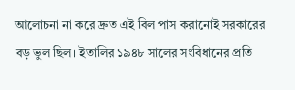আলোচনা না করে দ্রুত এই বিল পাস করানোই সরকারের বড় ভুল ছিল। ইতালির ১৯৪৮ সালের সংবিধানের প্রতি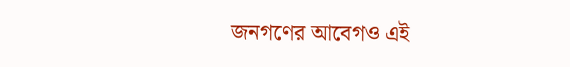জনগণের আবেগও এই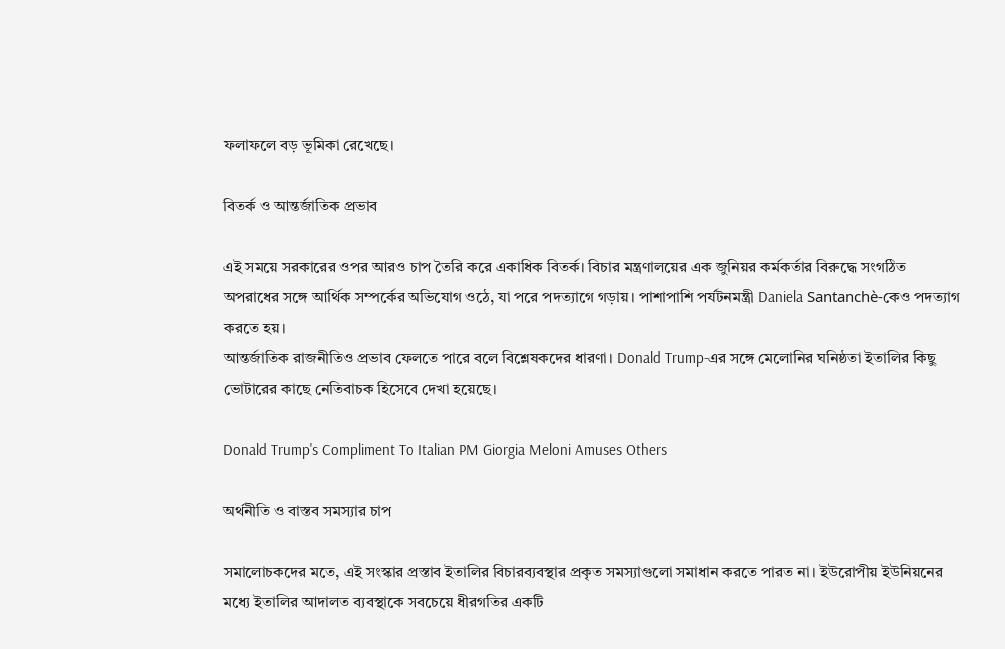ফলাফলে বড় ভূমিকা রেখেছে।

বিতর্ক ও আন্তর্জাতিক প্রভাব

এই সময়ে সরকারের ওপর আরও চাপ তৈরি করে একাধিক বিতর্ক। বিচার মন্ত্রণালয়ের এক জুনিয়র কর্মকর্তার বিরুদ্ধে সংগঠিত অপরাধের সঙ্গে আর্থিক সম্পর্কের অভিযোগ ওঠে, যা পরে পদত্যাগে গড়ায়। পাশাপাশি পর্যটনমন্ত্রী Daniela Santanchè-কেও পদত্যাগ করতে হয়।
আন্তর্জাতিক রাজনীতিও প্রভাব ফেলতে পারে বলে বিশ্লেষকদের ধারণা। Donald Trump-এর সঙ্গে মেলোনির ঘনিষ্ঠতা ইতালির কিছু ভোটারের কাছে নেতিবাচক হিসেবে দেখা হয়েছে।

Donald Trump's Compliment To Italian PM Giorgia Meloni Amuses Others

অর্থনীতি ও বাস্তব সমস্যার চাপ

সমালোচকদের মতে, এই সংস্কার প্রস্তাব ইতালির বিচারব্যবস্থার প্রকৃত সমস্যাগুলো সমাধান করতে পারত না। ইউরোপীয় ইউনিয়নের মধ্যে ইতালির আদালত ব্যবস্থাকে সবচেয়ে ধীরগতির একটি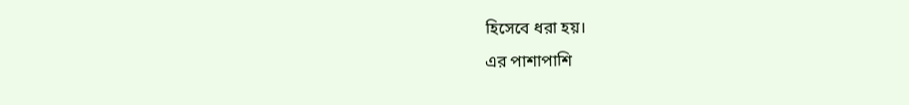হিসেবে ধরা হয়।
এর পাশাপাশি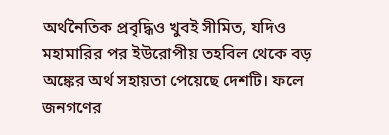অর্থনৈতিক প্রবৃদ্ধিও খুবই সীমিত, যদিও মহামারির পর ইউরোপীয় তহবিল থেকে বড় অঙ্কের অর্থ সহায়তা পেয়েছে দেশটি। ফলে জনগণের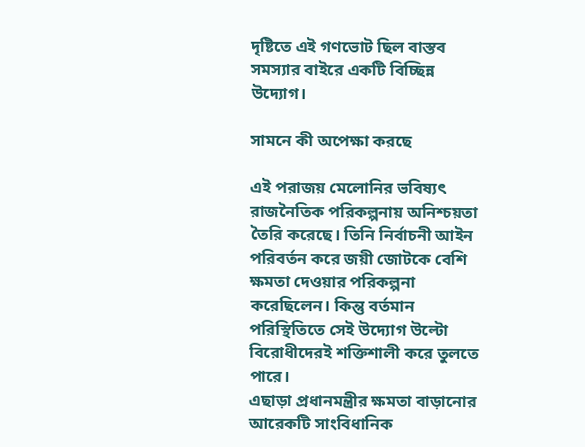দৃষ্টিতে এই গণভোট ছিল বাস্তব সমস্যার বাইরে একটি বিচ্ছিন্ন উদ্যোগ।

সামনে কী অপেক্ষা করছে

এই পরাজয় মেলোনির ভবিষ্যৎ রাজনৈতিক পরিকল্পনায় অনিশ্চয়তা তৈরি করেছে। তিনি নির্বাচনী আইন পরিবর্তন করে জয়ী জোটকে বেশি ক্ষমতা দেওয়ার পরিকল্পনা করেছিলেন। কিন্তু বর্তমান পরিস্থিতিতে সেই উদ্যোগ উল্টো বিরোধীদেরই শক্তিশালী করে তুলতে পারে।
এছাড়া প্রধানমন্ত্রীর ক্ষমতা বাড়ানোর আরেকটি সাংবিধানিক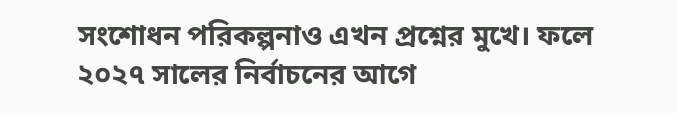সংশোধন পরিকল্পনাও এখন প্রশ্নের মুখে। ফলে ২০২৭ সালের নির্বাচনের আগে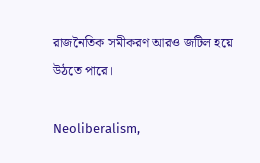রাজনৈতিক সমীকরণ আরও জটিল হয়ে উঠতে পারে।

Neoliberalism,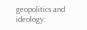geopolitics and ideology: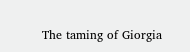The taming of Giorgia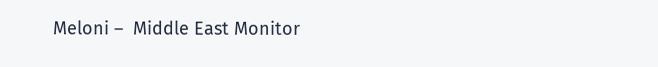Meloni –  Middle East Monitor